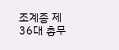조계종 제36대 총무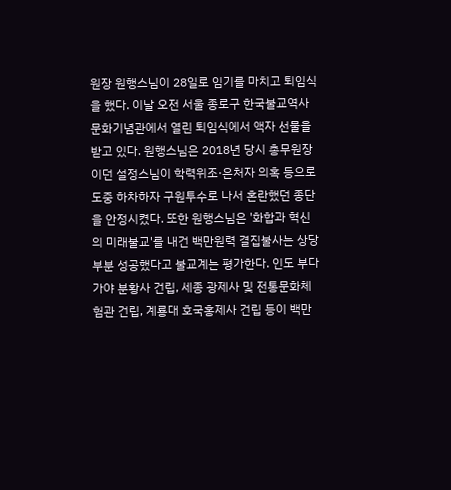원장 원행스님이 28일로 임기를 마치고 퇴임식을 했다. 이날 오전 서울 종로구 한국불교역사문화기념관에서 열린 퇴임식에서 액자 선물을 받고 있다. 원행스님은 2018년 당시 총무원장이던 설정스님이 학력위조·은처자 의혹 등으로 도중 하차하자 구원투수로 나서 혼란했던 종단을 안정시켰다. 또한 원행스님은 '화합과 혁신의 미래불교'를 내건 백만원력 결집불사는 상당 부분 성공했다고 불교계는 평가한다. 인도 부다가야 분황사 건립, 세종 광제사 및 전통문화체험관 건립, 계룡대 호국홍제사 건립 등이 백만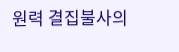원력 결집불사의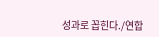성과로 꼽힌다./연합